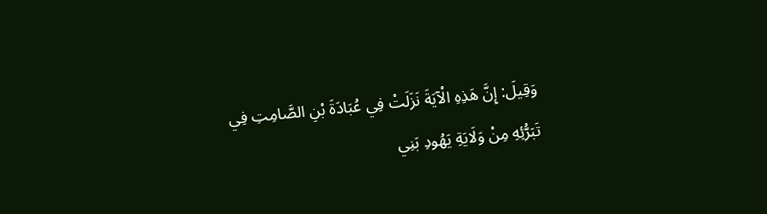وَقِيلَ: إِنَّ هَذِهِ الْآيَةَ نَزَلَتْ فِي عُبَادَةَ بْنِ الصَّامِتِ فِي تَبَرُّئِهِ مِنْ وَلَايَةِ يَهُودِ بَنِي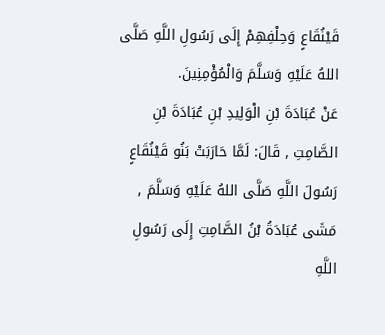قَيْنُقَاعٍ وَحِلْفِهِمْ إِلَى رَسُولِ اللَّهِ صَلَّى اللهُ عَلَيْهِ وَسَلَّمَ وَالْمُؤْمِنِينَ.
عَنْ عُبَادَةَ بْنِ الْوَلِيدِ بْنِ عُبَادَةَ بْنِ الصَّامِتِ , قَالَ: لَمَّا حَارَبَتْ بَنُو قَيْنُقَاعٍ رَسُولَ اللَّهِ صَلَّى اللهُ عَلَيْهِ وَسَلَّمَ , مَشَى عُبَادَةُ بْنُ الصَّامِتِ إِلَى رَسُولِ اللَّهِ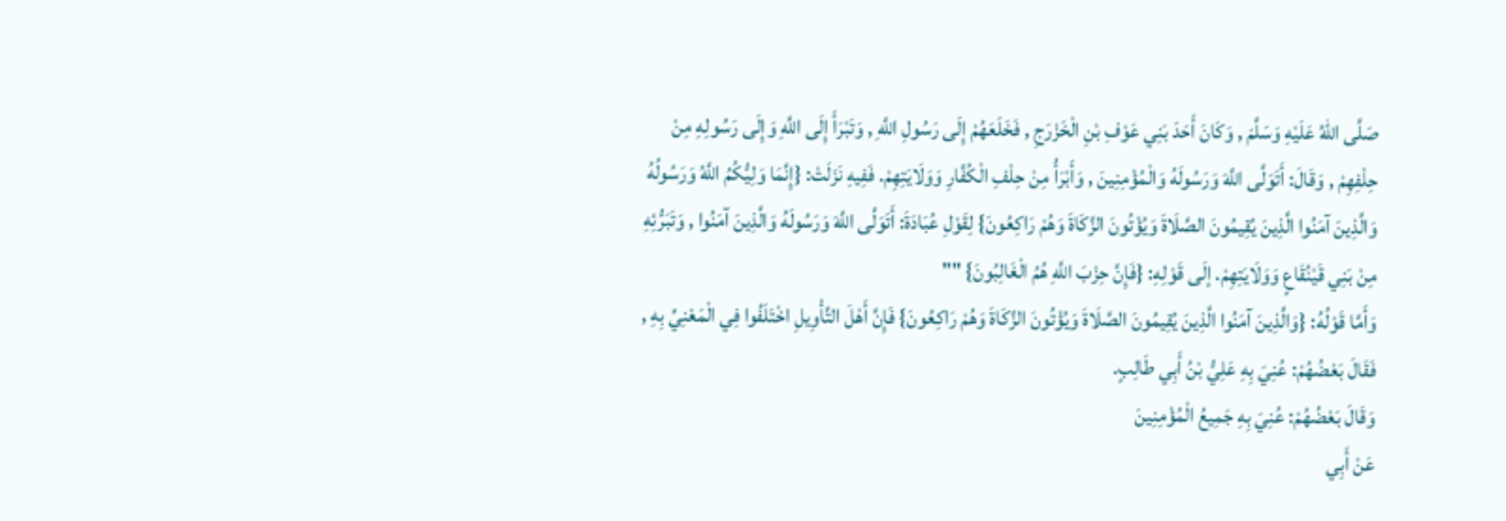صَلَّى اللهُ عَلَيْهِ وَسَلَّمَ , وَكَانَ أَحَدَ بَنِي عَوْفِ بْنِ الْخَزْرَجِ , فَخَلَعَهُمْ إِلَى رَسُولِ اللَّهِ , وَتَبْرَأَ إِلَى اللَّهِ وَإِلَى رَسُولِهِ مِنْ حِلْفِهِمْ , وَقَالَ: أَتَوَلَّى اللَّهَ وَرَسُولَهُ وَالْمُؤْمِنِينَ , وَأَبْرَأُ مِنْ حِلْفِ الْكُفَّارِ وَوَلَايَتِهِمْ. فَفِيهِ نَزَلَتْ: {إِنَّمَا وَلِيُّكُمُ اللَّهُ وَرَسُولُهُ وَالَّذِينَ آمَنُوا الَّذِينَ يُقِيمُونَ الصَّلَاةَ وَيُؤْتُونَ الزَّكَاةَ وَهُمْ رَاكِعُونَ} لِقَوْلِ عُبَادَةَ: أَتَوَلَّى اللَّهَ وَرَسُولَهُ وَالَّذِينَ آمَنُوا , وَتَبَرُّئِهِ مِنْ بَنِي قَيْنُقَاعٍ وَوَلَايَتِهِمْ. إلَى قَوْلِهِ: {فَإِنَّ حِزْبَ اللَّهِ هُمُ الْغَالِبُونَ} ""
وَأَمَّا قَوْلُهُ: {وَالَّذِينَ آمَنُوا الَّذِينَ يُقِيمُونَ الصَّلَاةَ وَيُؤْتُونَ الزَّكَاةَ وَهُمْ رَاكِعُونَ} فَإِنَّ أَهْلَ التَّأْوِيلِ اخْتَلَفُوا فِي الْمَعْنِيِّ بِهِ , فَقَالَ بَعْضُهُمْ: عُنِيَ بِهِ عَلِيُّ بْنُ أَبِي طَالِبٍ.
وَقَالَ بَعْضُهُمْ: عُنِيَ بِهِ جَمِيعُ الْمُؤْمِنِينَ
عَنْ أَبِي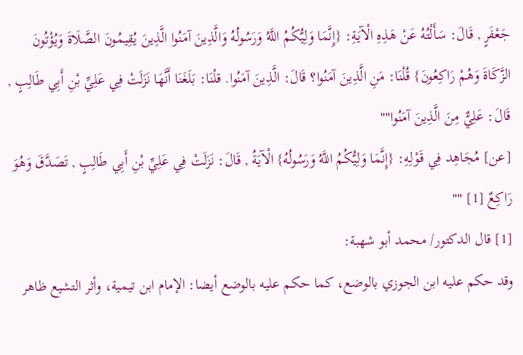جَعْفَرٍ , قَالَ: سَأَلْتُهُ عَنْ هَذِهِ الْآيَةِ: {إِنَّمَا وَلِيُّكُمُ اللَّهُ وَرَسُولُهُ وَالَّذِينَ آمَنُوا الَّذِينَ يُقِيمُونَ الصَّلَاةَ وَيُؤْتُونَ الزَّكَاةَ وَهُمْ رَاكِعُونَ} قُلْنَا: مَنِ الَّذِينَ آمَنُوا؟ قَالَ: الَّذِينَ آمَنُوا. قلْنَا: بَلَغَنَا أَنَّهَا نَزَلَتْ فِي عَلِيِّ بْنِ أَبِي طَالِبٍ , قَالَ: عَلِيٌّ مِنَ الَّذِينَ آمَنُوا""
[عن] مُجَاهِد فِي قَوْلِهِ: {إِنَّمَا وَلِيُّكُمُ اللَّهُ وَرَسُولُهُ} الْآيَةُ , قَالَ: نَزَلَتْ فِي عَلِيِّ بْنِ أَبِي طَالِبٍ , تَصَدَّقَ وَهُوَ رَاكِعٌ [1] ""
[1] قال الدكتور/ محمد أبو شهبة:
وقد حكم عليه ابن الجوزي بالوضع، كما حكم عليه بالوضع أيضا: الإمام ابن تيمية، وأثر التشيع ظاهر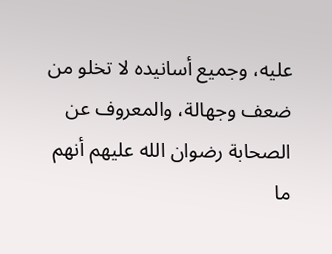عليه، وجميع أسانيده لا تخلو من ضعف وجهالة، والمعروف عن الصحابة رضوان الله عليهم أنهم ما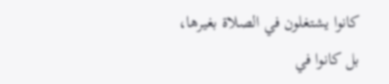كانوا يشتغلون في الصلاة بغيرها، بل كانوا في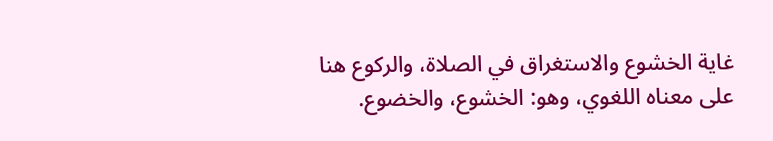غاية الخشوع والاستغراق في الصلاة، والركوع هنا على معناه اللغوي، وهو: الخشوع، والخضوع.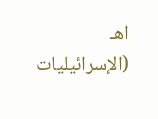اهـ (الإسرائيليات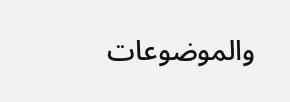والموضوعات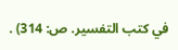في كتب التفسير. ص: 314) .